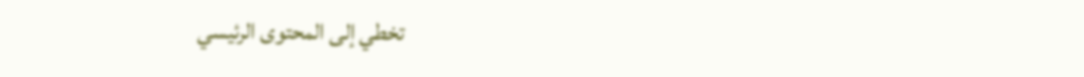تخطي إلى المحتوى الرئيسي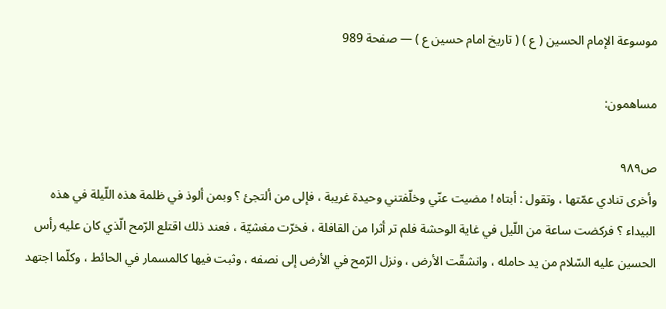موسوعة الإمام الحسين ( ع ) ( تاريخ امام حسين ع ) — صفحة 989

مساهمون:

ص٩٨٩
وأخرى تنادي عمّتها ، وتقول : أبتاه ! مضيت عنّي وخلّفتني وحيدة غريبة ، فإلى من ألتجئ ؟ وبمن ألوذ في ظلمة هذه اللّيلة في هذه البيداء ؟ فركضت ساعة من اللّيل في غاية الوحشة فلم تر أثرا من القافلة ، فخرّت مغشيّة ، فعند ذلك اقتلع الرّمح الّذي كان عليه رأس الحسين عليه السّلام من يد حامله ، وانشقّت الأرض ، ونزل الرّمح في الأرض إلى نصفه ، وثبت فيها كالمسمار في الحائط ، وكلّما اجتهد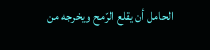الحامل أن يقلع الرّمح ويخرجه من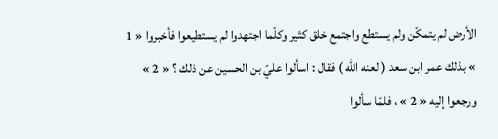الأرض لم يتمكّن ولم يستطع واجتمع خلق كثير وكلّما اجتهدوا لم يستطيعوا فأخبروا « 1 » بذلك عمر ابن سعد ( لعنه اللّه ) فقال : اسألوا عليّ بن الحسين عن ذلك ؟ « 2 » ورجعوا إليه « 2 » ، فلمّا سألوا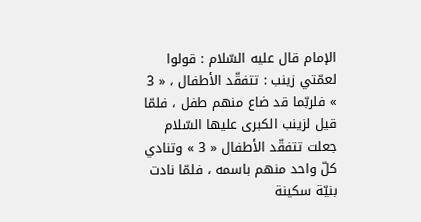الإمام قال عليه السّلام : قولوا لعمّتي زينب : تتفقّد الأطفال ، « 3 » فلربّما قد ضاع منهم طفل ، فلمّا قيل لزينب الكبرى عليها السّلام جعلت تتفقّد الأطفال « 3 » وتنادي كلّ واحد منهم باسمه ، فلمّا نادت بنيّة سكينة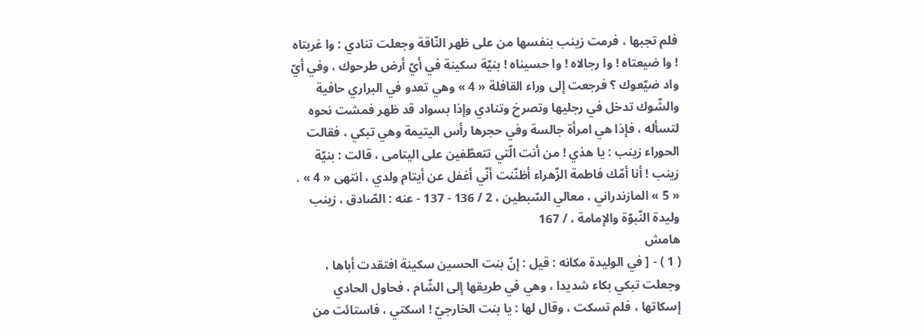فلم تجبها ، فرمت زينب بنفسها من على ظهر النّاقة وجعلت تنادي : وا غربتاه ! وا ضيعتاه ! وا رجالاه ! وا حسيناه ! بنيّة سكينة في أيّ أرض طرحوك ، وفي أيّ واد ضيّعوك ؟ فرجعت إلى وراء القافلة « 4 » وهي تعدو في البراري حافية والشّوك تدخل في رجليها وتصرخ وتنادي وإذا بسواد قد ظهر فمشت نحوه لتسأله ، فإذا هي امرأة جالسة وفي حجرها رأس اليتيمة وهي تبكي ، فقالت الحوراء زينب : يا هذي ! من أنت الّتي تتعطّفين على اليتامى ، قالت : بنيّة زينب ! أنا أمّك فاطمة الزّهراء أظنّنت أنّي أغفل عن أيتام ولدي ، انتهى « 4 » . « 5 » المازندراني ، معالي السّبطين ، 2 / 136 - 137 - عنه : الصّادق ، زينب وليدة النّبوّة والإمامة ، / 167
هامش
( 1 ) - [ في الوليدة مكانه : قيل : إنّ بنت الحسين سكينة افتقدت أباها ، وجعلت تبكي بكاء شديدا ، وهي في طريقها إلى الشّام ، فحاول الحادي إسكاتها ، فلم تسكت ، وقال لها : يا بنت الخارجيّ ! اسكتي ، فاستائت من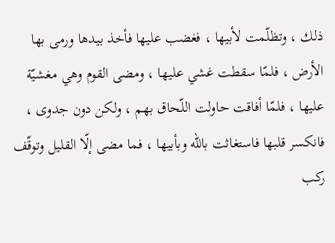ذلك ، وتظلّمت لأبيها ، فغضب عليها فأخذ بيدها ورمى بها الأرض ، فلمّا سقطت غشي عليها ، ومضى القوم وهي مغشيّة عليها ، فلمّا أفاقت حاولت اللّحاق بهم ، ولكن دون جدوى ، فانكسر قلبها فاستغاثت باللّه وبأبيها ، فما مضى إلّا القليل وتوقّف ركب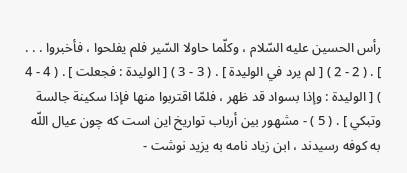رأس الحسين عليه السّلام ، وكلّما حاولا السّير فلم يفلحوا ، فأخبروا . . . ] . ( 2 - 2 ) [ لم يرد في الوليدة ] . ( 3 - 3 ) [ الوليدة : فجعلت ] . ( 4 - 4 ) [ الوليدة : وإذا بسواد قد ظهر ، فلمّا اقتربوا منها فإذا سكينة جالسة وتبكي ] . ( 5 ) - مشهور بين أرباب تواريخ اين است كه چون عيال اللّه به كوفه رسيدند ، ابن زياد نامه به يزيد نوشت -